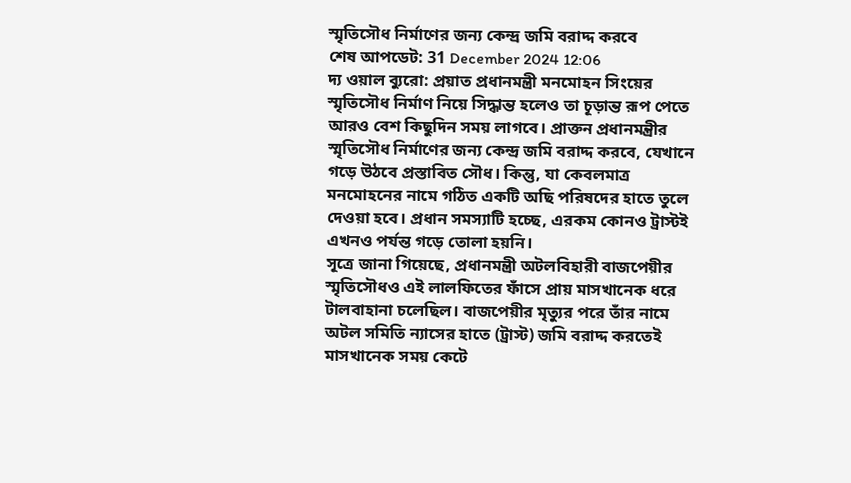স্মৃতিসৌধ নির্মাণের জন্য কেন্দ্র জমি বরাদ্দ করবে
শেষ আপডেট: 31 December 2024 12:06
দ্য ওয়াল ব্যুরো: প্রয়াত প্রধানমন্ত্রী মনমোহন সিংয়ের স্মৃতিসৌধ নির্মাণ নিয়ে সিদ্ধান্ত হলেও তা চূড়ান্ত রূপ পেতে আরও বেশ কিছুদিন সময় লাগবে। প্রাক্তন প্রধানমন্ত্রীর স্মৃতিসৌধ নির্মাণের জন্য কেন্দ্র জমি বরাদ্দ করবে, যেখানে গড়ে উঠবে প্রস্তাবিত সৌধ। কিন্তু, যা কেবলমাত্র মনমোহনের নামে গঠিত একটি অছি পরিষদের হাতে তুলে দেওয়া হবে। প্রধান সমস্যাটি হচ্ছে, এরকম কোনও ট্রাস্টই এখনও পর্যন্ত গড়ে তোলা হয়নি।
সূত্রে জানা গিয়েছে, প্রধানমন্ত্রী অটলবিহারী বাজপেয়ীর স্মৃতিসৌধও এই লালফিতের ফাঁসে প্রায় মাসখানেক ধরে টালবাহানা চলেছিল। বাজপেয়ীর মৃত্যুর পরে তাঁর নামে অটল সমিতি ন্যাসের হাতে (ট্রাস্ট) জমি বরাদ্দ করতেই মাসখানেক সময় কেটে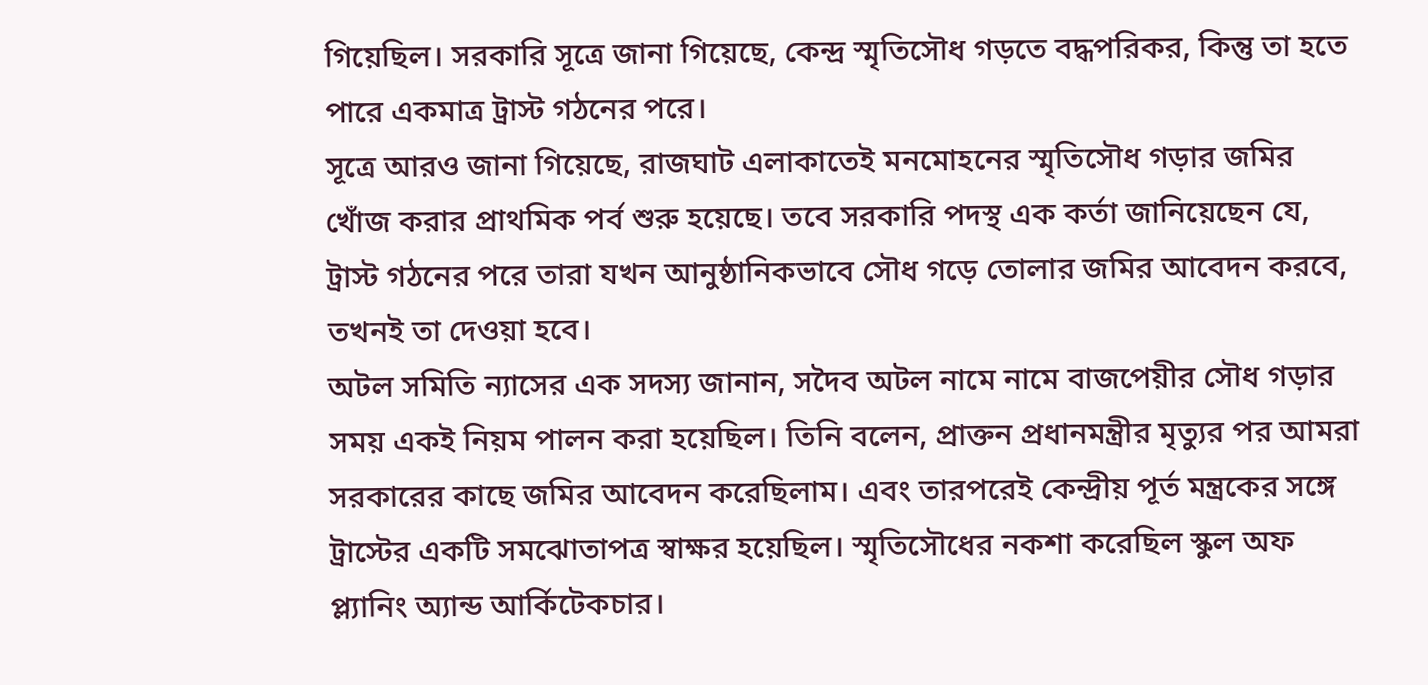গিয়েছিল। সরকারি সূত্রে জানা গিয়েছে, কেন্দ্র স্মৃতিসৌধ গড়তে বদ্ধপরিকর, কিন্তু তা হতে পারে একমাত্র ট্রাস্ট গঠনের পরে।
সূত্রে আরও জানা গিয়েছে, রাজঘাট এলাকাতেই মনমোহনের স্মৃতিসৌধ গড়ার জমির খোঁজ করার প্রাথমিক পর্ব শুরু হয়েছে। তবে সরকারি পদস্থ এক কর্তা জানিয়েছেন যে, ট্রাস্ট গঠনের পরে তারা যখন আনুষ্ঠানিকভাবে সৌধ গড়ে তোলার জমির আবেদন করবে, তখনই তা দেওয়া হবে।
অটল সমিতি ন্যাসের এক সদস্য জানান, সদৈব অটল নামে নামে বাজপেয়ীর সৌধ গড়ার সময় একই নিয়ম পালন করা হয়েছিল। তিনি বলেন, প্রাক্তন প্রধানমন্ত্রীর মৃত্যুর পর আমরা সরকারের কাছে জমির আবেদন করেছিলাম। এবং তারপরেই কেন্দ্রীয় পূর্ত মন্ত্রকের সঙ্গে ট্রাস্টের একটি সমঝোতাপত্র স্বাক্ষর হয়েছিল। স্মৃতিসৌধের নকশা করেছিল স্কুল অফ প্ল্যানিং অ্যান্ড আর্কিটেকচার।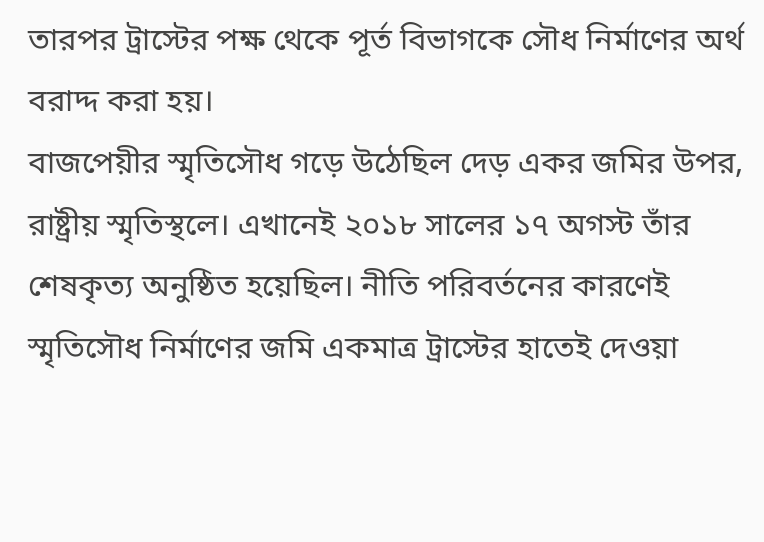তারপর ট্রাস্টের পক্ষ থেকে পূর্ত বিভাগকে সৌধ নির্মাণের অর্থ বরাদ্দ করা হয়।
বাজপেয়ীর স্মৃতিসৌধ গড়ে উঠেছিল দেড় একর জমির উপর, রাষ্ট্রীয় স্মৃতিস্থলে। এখানেই ২০১৮ সালের ১৭ অগস্ট তাঁর শেষকৃত্য অনুষ্ঠিত হয়েছিল। নীতি পরিবর্তনের কারণেই স্মৃতিসৌধ নির্মাণের জমি একমাত্র ট্রাস্টের হাতেই দেওয়া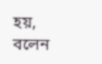হয়, বলেন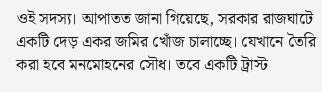ওই সদস্য। আপাতত জানা গিয়েছে, সরকার রাজঘাটে একটি দেড় একর জমির খোঁজ চালাচ্ছে। যেখানে তৈরি করা হবে মনমোহনের সৌধ। তবে একটি ট্রাস্ট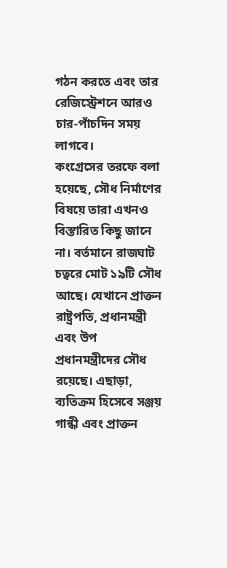গঠন করতে এবং তার রেজিস্ট্রেশনে আরও চার-পাঁচদিন সময় লাগবে।
কংগ্রেসের তরফে বলা হয়েছে, সৌধ নির্মাণের বিষয়ে তারা এখনও বিস্তারিত কিছু জানে না। বর্তমানে রাজঘাট চত্বরে মোট ১৯টি সৌধ আছে। যেখানে প্রাক্তন রাষ্ট্রপতি, প্রধানমন্ত্রী এবং উপ প্রধানমন্ত্রীদের সৌধ রয়েছে। এছাড়া, ব্যতিক্রম হিসেবে সঞ্জয় গান্ধী এবং প্রাক্তন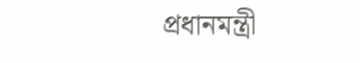প্রধানমন্ত্রী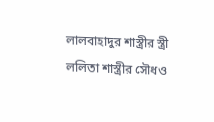লালবাহাদুর শাস্ত্রীর স্ত্রী ললিতা শাস্ত্রীর সৌধও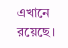এখানে রয়েছে।